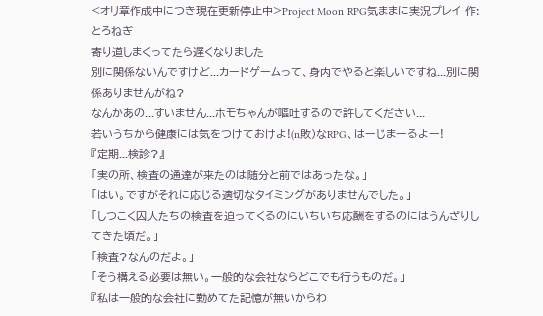<オリ章作成中につき現在更新停止中>Project Moon RPG気ままに実況プレイ 作:とろねぎ
寄り道しまくってたら遅くなりました
別に関係ないんですけど...カードゲームって、身内でやると楽しいですね...別に関係ありませんがね?
なんかあの...すいません...ホモちゃんが嘔吐するので許してください...
若いうちから健康には気をつけておけよ!(n敗)なRPG、はーじまーるよー!
『定期...検診?』
「実の所、検査の通達が来たのは随分と前ではあったな。」
「はい。ですがそれに応じる適切なタイミングがありませんでした。」
「しつこく囚人たちの検査を迫ってくるのにいちいち応酬をするのにはうんざりしてきた頃だ。」
「検査?なんのだよ。」
「そう構える必要は無い。一般的な会社ならどこでも行うものだ。」
『私は一般的な会社に勤めてた記憶が無いからわ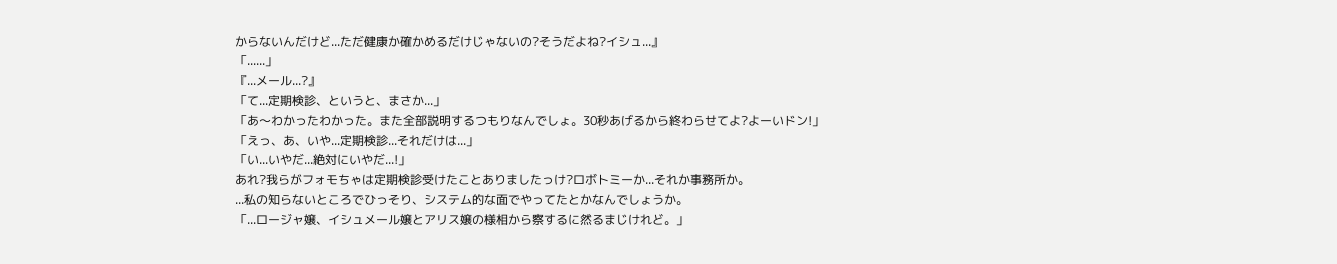からないんだけど...ただ健康か確かめるだけじゃないの?そうだよね?イシュ...』
「......」
『...メール...?』
「て...定期検診、というと、まさか...」
「あ〜わかったわかった。また全部説明するつもりなんでしょ。30秒あげるから終わらせてよ?よーいドン!」
「えっ、あ、いや...定期検診...それだけは...」
「い...いやだ...絶対にいやだ...!」
あれ?我らがフォモちゃは定期検診受けたことありましたっけ?ロボトミーか...それか事務所か。
...私の知らないところでひっそり、システム的な面でやってたとかなんでしょうか。
「...ロージャ嬢、イシュメール嬢とアリス嬢の様相から察するに然るまじけれど。」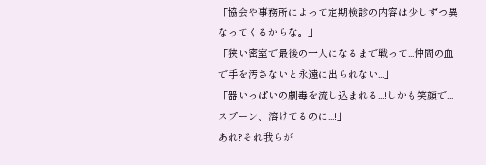「協会や事務所によって定期検診の内容は少しずつ異なってくるからな。」
「狭い密室で最後の一人になるまで戦って...仲間の血で手を汚さないと永遠に出られない...」
「器いっぱいの劇毒を流し込まれる...!しかも笑顔で...スプーン、溶けてるのに...!」
あれ?それ我らが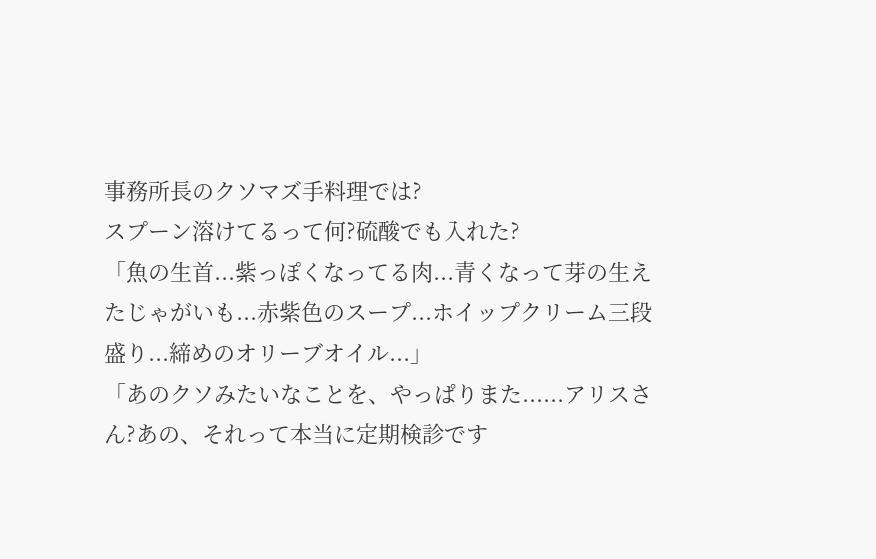事務所長のクソマズ手料理では?
スプーン溶けてるって何?硫酸でも入れた?
「魚の生首...紫っぽくなってる肉...青くなって芽の生えたじゃがいも...赤紫色のスープ...ホイップクリーム三段盛り...締めのオリーブオイル...」
「あのクソみたいなことを、やっぱりまた......アリスさん?あの、それって本当に定期検診です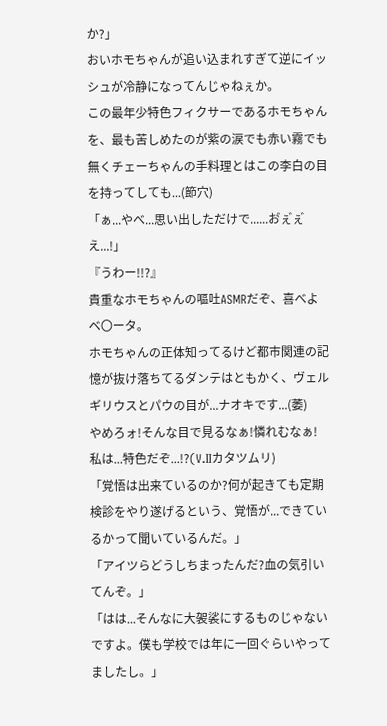か?」
おいホモちゃんが追い込まれすぎて逆にイッシュが冷静になってんじゃねぇか。
この最年少特色フィクサーであるホモちゃんを、最も苦しめたのが紫の涙でも赤い霧でも無くチェーちゃんの手料理とはこの李白の目を持ってしても...(節穴)
「ぁ...やべ...思い出しただけで......お゙ぇ゙ぇ゙え...!」
『うわー!!?』
貴重なホモちゃんの嘔吐ASMRだぞ、喜べよベ〇ータ。
ホモちゃんの正体知ってるけど都市関連の記憶が抜け落ちてるダンテはともかく、ヴェルギリウスとパウの目が...ナオキです...(萎)
やめろォ!そんな目で見るなぁ!憐れむなぁ!
私は...特色だぞ...!?(V.Ⅱカタツムリ)
「覚悟は出来ているのか?何が起きても定期検診をやり遂げるという、覚悟が...できているかって聞いているんだ。」
「アイツらどうしちまったんだ?血の気引いてんぞ。」
「はは...そんなに大袈裟にするものじゃないですよ。僕も学校では年に一回ぐらいやってましたし。」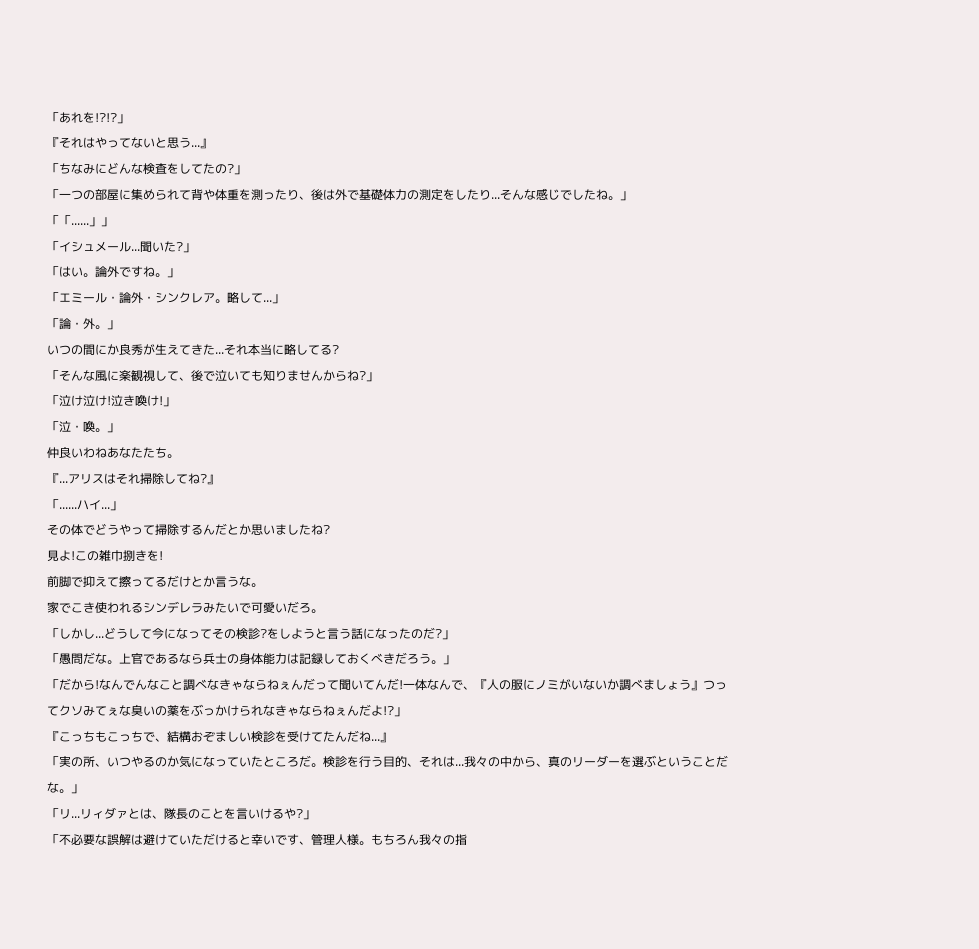「あれを!?!?」
『それはやってないと思う...』
「ちなみにどんな検査をしてたの?」
「一つの部屋に集められて背や体重を測ったり、後は外で基礎体力の測定をしたり...そんな感じでしたね。」
「「......」」
「イシュメール...聞いた?」
「はい。論外ですね。」
「エミール・論外・シンクレア。略して...」
「論・外。」
いつの間にか良秀が生えてきた...それ本当に略してる?
「そんな風に楽観視して、後で泣いても知りませんからね?」
「泣け泣け!泣き喚け!」
「泣・喚。」
仲良いわねあなたたち。
『...アリスはそれ掃除してね?』
「......ハイ...」
その体でどうやって掃除するんだとか思いましたね?
見よ!この雑巾捌きを!
前脚で抑えて擦ってるだけとか言うな。
家でこき使われるシンデレラみたいで可愛いだろ。
「しかし...どうして今になってその検診?をしようと言う話になったのだ?」
「愚問だな。上官であるなら兵士の身体能力は記録しておくべきだろう。」
「だから!なんでんなこと調べなきゃならねぇんだって聞いてんだ!一体なんで、『人の服にノミがいないか調べましょう』つってクソみてぇな臭いの薬をぶっかけられなきゃならねぇんだよ!?」
『こっちもこっちで、結構おぞましい検診を受けてたんだね...』
「実の所、いつやるのか気になっていたところだ。検診を行う目的、それは...我々の中から、真のリーダーを選ぶということだな。」
「リ...リィダァとは、隊長のことを言いけるや?」
「不必要な誤解は避けていただけると幸いです、管理人様。もちろん我々の指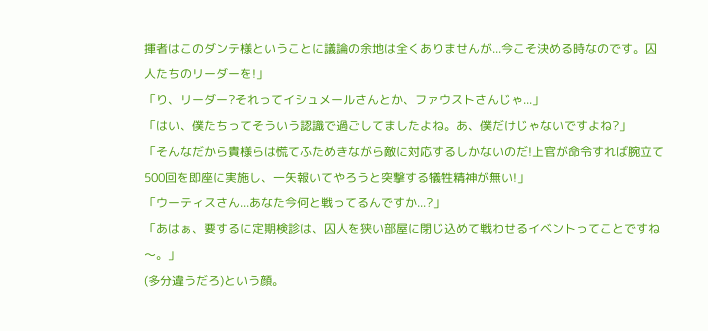揮者はこのダンテ様ということに議論の余地は全くありませんが...今こそ決める時なのです。囚人たちのリーダーを!」
「り、リーダー?それってイシュメールさんとか、ファウストさんじゃ...」
「はい、僕たちってそういう認識で過ごしてましたよね。あ、僕だけじゃないですよね?」
「そんなだから貴様らは慌てふためきながら敵に対応するしかないのだ!上官が命令すれば腕立て500回を即座に実施し、一矢報いてやろうと突撃する犠牲精神が無い!」
「ウーティスさん...あなた今何と戦ってるんですか...?」
「あはぁ、要するに定期検診は、囚人を狭い部屋に閉じ込めて戦わせるイベントってことですね〜。」
(多分違うだろ)という顔。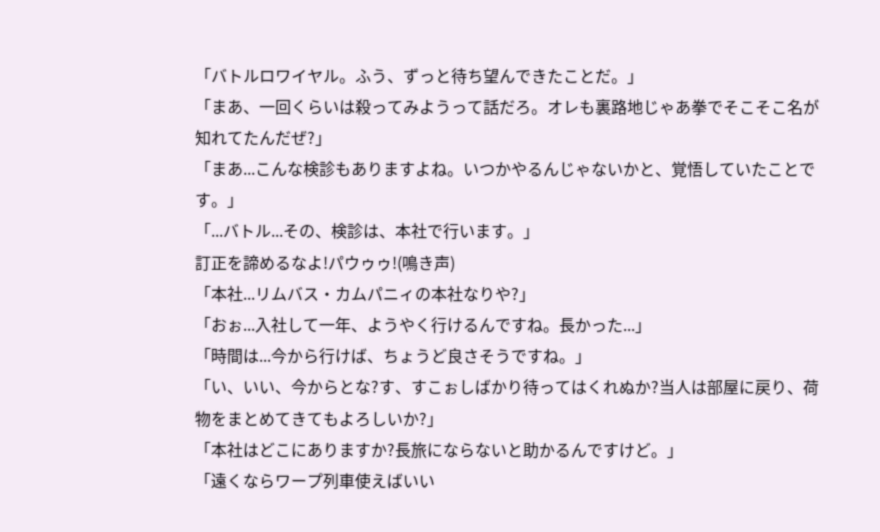「バトルロワイヤル。ふう、ずっと待ち望んできたことだ。」
「まあ、一回くらいは殺ってみようって話だろ。オレも裏路地じゃあ拳でそこそこ名が知れてたんだぜ?」
「まあ...こんな検診もありますよね。いつかやるんじゃないかと、覚悟していたことです。」
「...バトル...その、検診は、本社で行います。」
訂正を諦めるなよ!パウゥゥ!(鳴き声)
「本社...リムバス・カムパニィの本社なりや?」
「おぉ...入社して一年、ようやく行けるんですね。長かった...」
「時間は...今から行けば、ちょうど良さそうですね。」
「い、いい、今からとな?す、すこぉしばかり待ってはくれぬか?当人は部屋に戻り、荷物をまとめてきてもよろしいか?」
「本社はどこにありますか?長旅にならないと助かるんですけど。」
「遠くならワープ列車使えばいい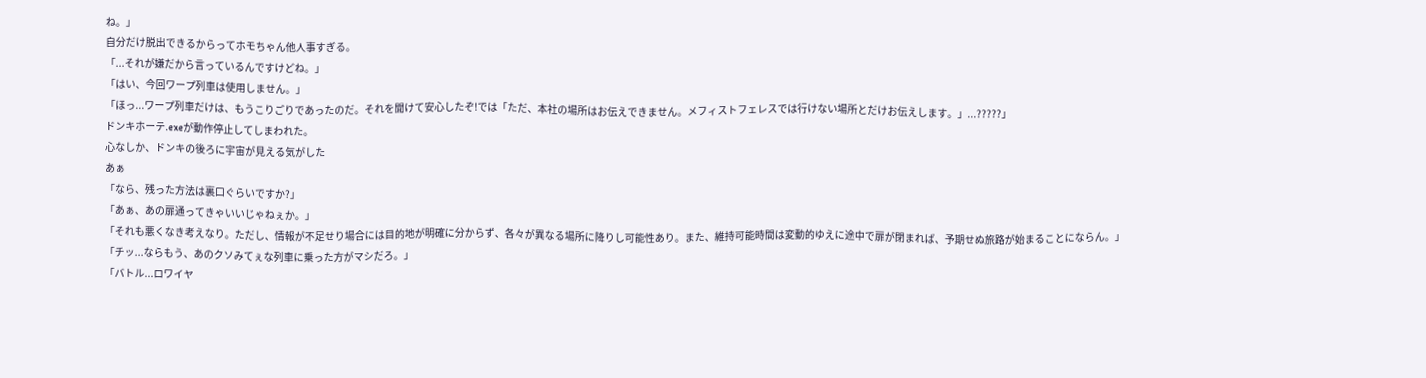ね。」
自分だけ脱出できるからってホモちゃん他人事すぎる。
「...それが嫌だから言っているんですけどね。」
「はい、今回ワープ列車は使用しません。」
「ほっ...ワープ列車だけは、もうこりごりであったのだ。それを聞けて安心したぞ!では「ただ、本社の場所はお伝えできません。メフィストフェレスでは行けない場所とだけお伝えします。」...?????」
ドンキホーテ.exeが動作停止してしまわれた。
心なしか、ドンキの後ろに宇宙が見える気がした
あぁ
「なら、残った方法は裏口ぐらいですか?」
「あぁ、あの扉通ってきゃいいじゃねぇか。」
「それも悪くなき考えなり。ただし、情報が不足せり場合には目的地が明確に分からず、各々が異なる場所に降りし可能性あり。また、維持可能時間は変動的ゆえに途中で扉が閉まれば、予期せぬ旅路が始まることにならん。」
「チッ...ならもう、あのクソみてぇな列車に乗った方がマシだろ。」
「バトル...ロワイヤ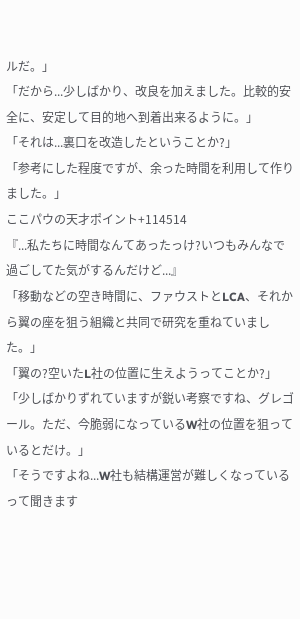ルだ。」
「だから...少しばかり、改良を加えました。比較的安全に、安定して目的地へ到着出来るように。」
「それは...裏口を改造したということか?」
「参考にした程度ですが、余った時間を利用して作りました。」
ここパウの天才ポイント+114514
『...私たちに時間なんてあったっけ?いつもみんなで過ごしてた気がするんだけど...』
「移動などの空き時間に、ファウストとLCA、それから翼の座を狙う組織と共同で研究を重ねていました。」
「翼の?空いたL社の位置に生えようってことか?」
「少しばかりずれていますが鋭い考察ですね、グレゴール。ただ、今脆弱になっているW社の位置を狙っているとだけ。」
「そうですよね...W社も結構運営が難しくなっているって聞きます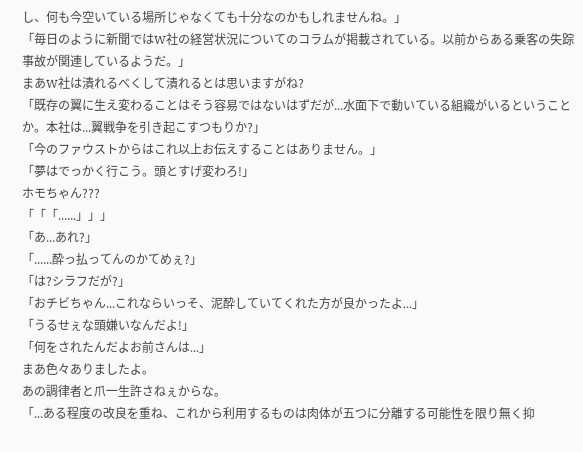し、何も今空いている場所じゃなくても十分なのかもしれませんね。」
「毎日のように新聞ではW社の経営状況についてのコラムが掲載されている。以前からある乗客の失踪事故が関連しているようだ。」
まあW社は潰れるべくして潰れるとは思いますがね?
「既存の翼に生え変わることはそう容易ではないはずだが...水面下で動いている組織がいるということか。本社は...翼戦争を引き起こすつもりか?」
「今のファウストからはこれ以上お伝えすることはありません。」
「夢はでっかく行こう。頭とすげ変わろ!」
ホモちゃん???
「「「......」」」
「あ...あれ?」
「......酔っ払ってんのかてめぇ?」
「は?シラフだが?」
「おチビちゃん...これならいっそ、泥酔していてくれた方が良かったよ...」
「うるせぇな頭嫌いなんだよ!」
「何をされたんだよお前さんは...」
まあ色々ありましたよ。
あの調律者と爪一生許さねぇからな。
「...ある程度の改良を重ね、これから利用するものは肉体が五つに分離する可能性を限り無く抑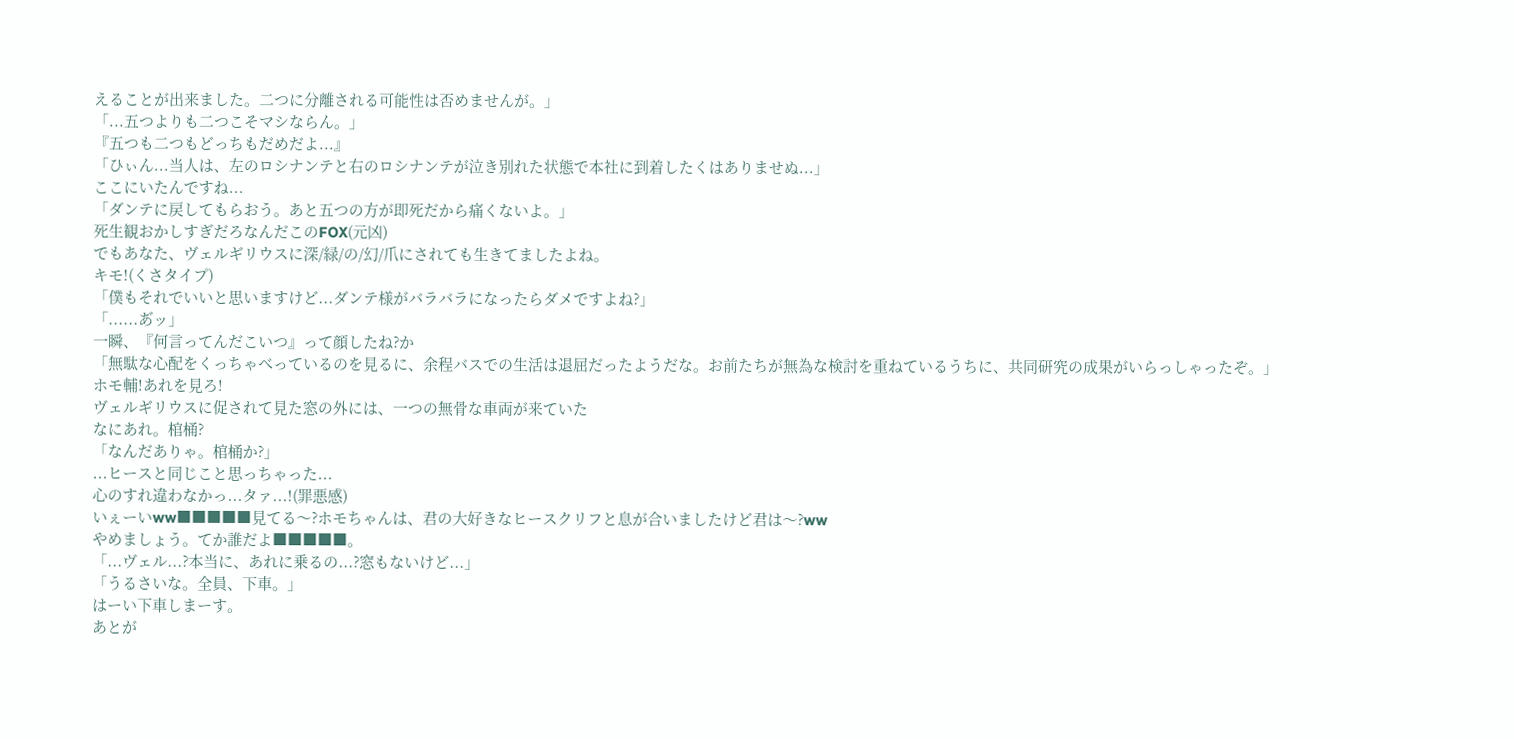えることが出来ました。二つに分離される可能性は否めませんが。」
「...五つよりも二つこそマシならん。」
『五つも二つもどっちもだめだよ...』
「ひぃん...当人は、左のロシナンテと右のロシナンテが泣き別れた状態で本社に到着したくはありませぬ...」
ここにいたんですね...
「ダンテに戻してもらおう。あと五つの方が即死だから痛くないよ。」
死生観おかしすぎだろなんだこのFOX(元凶)
でもあなた、ヴェルギリウスに深/緑/の/幻/爪にされても生きてましたよね。
キモ!(くさタイプ)
「僕もそれでいいと思いますけど...ダンテ様がバラバラになったらダメですよね?」
「......あ゙ッ」
一瞬、『何言ってんだこいつ』って顔したね?か
「無駄な心配をくっちゃべっているのを見るに、余程バスでの生活は退屈だったようだな。お前たちが無為な検討を重ねているうちに、共同研究の成果がいらっしゃったぞ。」
ホモ輔!あれを見ろ!
ヴェルギリウスに促されて見た窓の外には、一つの無骨な車両が来ていた
なにあれ。棺桶?
「なんだありゃ。棺桶か?」
...ヒースと同じこと思っちゃった...
心のすれ違わなかっ...タァ...!(罪悪感)
いぇーいww■■■■■見てる〜?ホモちゃんは、君の大好きなヒースクリフと息が合いましたけど君は〜?ww
やめましょう。てか誰だよ■■■■■。
「...ヴェル...?本当に、あれに乗るの...?窓もないけど...」
「うるさいな。全員、下車。」
はーい下車しまーす。
あとが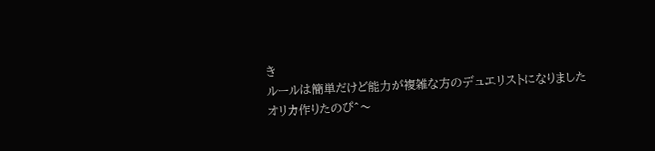き
ルールは簡単だけど能力が複雑な方のデュエリストになりました
オリカ作りたのぴ^〜